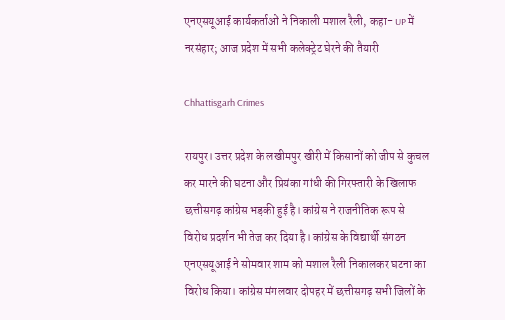एनएसयूआई कार्यकर्ताओं ने निकाली मशाल रैली, कहा- UP में नरसंहार; आज प्रदेश में सभी कलेक्ट्रेट घेरने की तैयारी

Chhattisgarh Crimes

रायपुर। उत्तर प्रदेश के लखीमपुर खीरी में किसानों को जीप से कुचल कर मारने की घटना और प्रियंका गांधी की गिरफ्तारी के खिलाफ छत्तीसगढ़ कांग्रेस भड़की हुई है। कांग्रेस ने राजनीतिक रूप से विरोध प्रदर्शन भी तेज कर दिया है। कांग्रेस के विद्यार्थी संगठन एनएसयूआई ने सोमवार शाम को मशाल रैली निकालकर घटना का विरोध किया। कांग्रेस मंगलवार दोपहर में छत्तीसगढ़ सभी जिलों के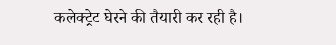कलेक्ट्रेट घेरने की तैयारी कर रही है।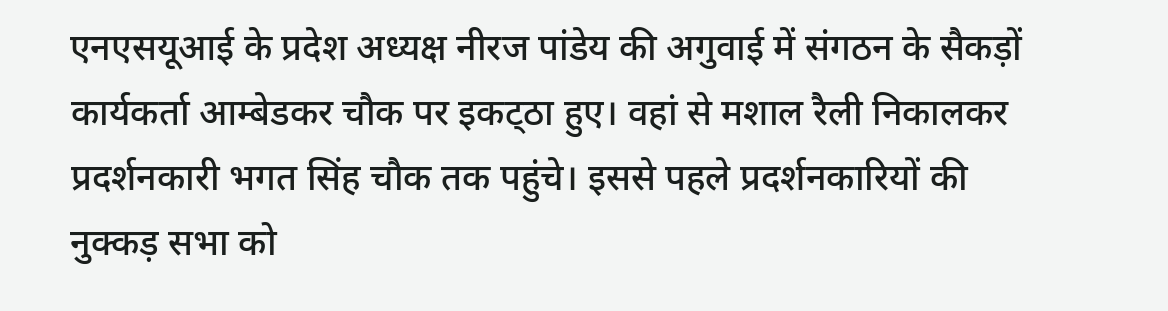एनएसयूआई के प्रदेश अध्यक्ष नीरज पांडेय की अगुवाई में संगठन के सैकड़ों कार्यकर्ता आम्बेडकर चौक पर इकट्‌ठा हुए। वहां से मशाल रैली निकालकर प्रदर्शनकारी भगत सिंह चौक तक पहुंचे। इससे पहले प्रदर्शनकारियों की नुक्कड़ सभा को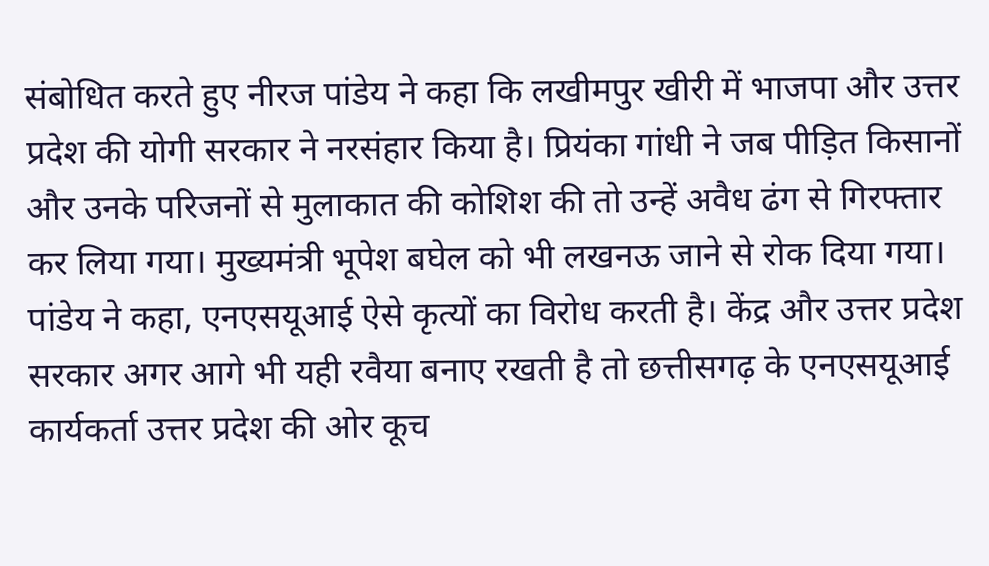संबोधित करते हुए नीरज पांडेय ने कहा कि लखीमपुर खीरी में भाजपा और उत्तर प्रदेश की योगी सरकार ने नरसंहार किया है। प्रियंका गांधी ने जब पीड़ित किसानों और उनके परिजनों से मुलाकात की कोशिश की तो उन्हें अवैध ढंग से गिरफ्तार कर लिया गया। मुख्यमंत्री भूपेश बघेल को भी लखनऊ जाने से रोक दिया गया। पांडेय ने कहा, एनएसयूआई ऐसे कृत्यों का विरोध करती है। केंद्र और उत्तर प्रदेश सरकार अगर आगे भी यही रवैया बनाए रखती है तो छत्तीसगढ़ के एनएसयूआई कार्यकर्ता उत्तर प्रदेश की ओर कूच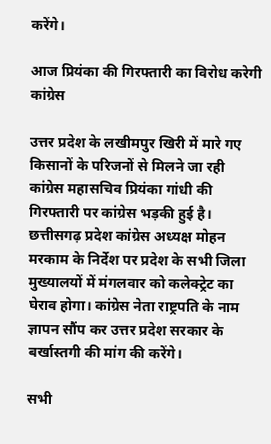करेंगे।

आज प्रियंका की गिरफ्तारी का विरोध करेगी कांग्रेस

उत्तर प्रदेश के लखीमपुर खिरी में मारे गए किसानों के परिजनों से मिलने जा रही कांग्रेस महासचिव प्रियंका गांधी की गिरफ्तारी पर कांग्रेस भड़की हुई है। छत्तीसगढ़ प्रदेश कांग्रेस अध्यक्ष मोहन मरकाम के निर्देश पर प्रदेश के सभी जिला मुख्यालयों में मंगलवार को कलेक्ट्रेट का घेराव होगा। कांग्रेस नेता राष्ट्रपति के नाम ज्ञापन सौंप कर उत्तर प्रदेश सरकार के बर्खास्तगी की मांग की करेंगे।

सभी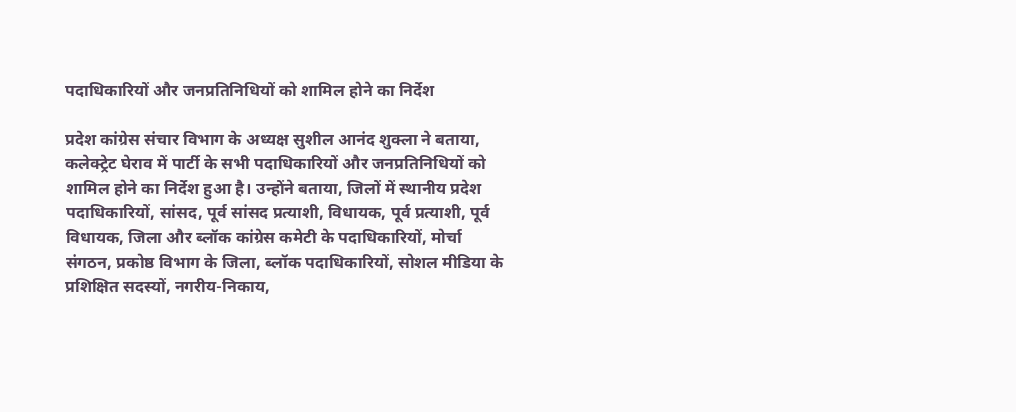पदाधिकारियों और जनप्रतिनिधियों को शामिल होने का निर्देश

प्रदेश कांग्रेस संचार विभाग के अध्यक्ष सुशील आनंद शुक्ला ने बताया, कलेक्ट्रेट घेराव में पार्टी के सभी पदाधिकारियों और जनप्रतिनिधियों को शामिल होने का निर्देश हुआ है। उन्होंने बताया, जिलों में स्थानीय प्रदेश पदाधिकारियों, सांसद, पूर्व सांसद प्रत्याशी, विधायक, पूर्व प्रत्याशी, पूर्व विधायक, जिला और ब्लॉक कांग्रेस कमेटी के पदाधिकारियों, मोर्चा संगठन, प्रकोष्ठ विभाग के जिला, ब्लॉक पदाधिकारियों, सोशल मीडिया के प्रशिक्षित सदस्यों, नगरीय-निकाय,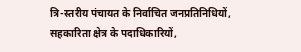त्रि-स्तरीय पंचायत के निर्वाचित जनप्रतिनिधियों, सहकारिता क्षेत्र के पदाधिकारियों,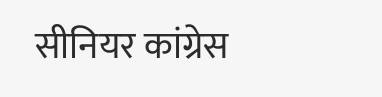सीनियर कांग्रेस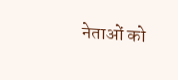नेताओं को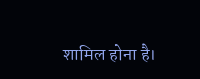शामिल होना है।